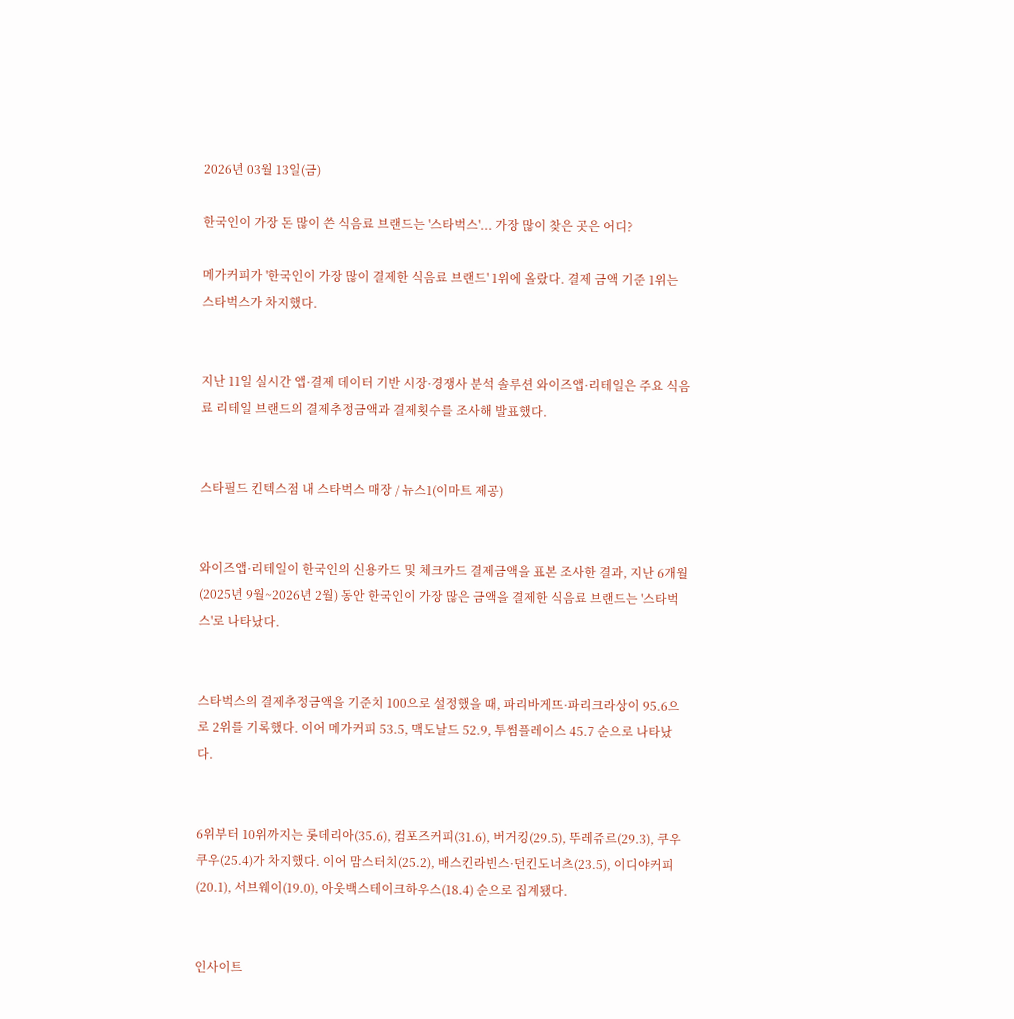2026년 03월 13일(금)

한국인이 가장 돈 많이 쓴 식음료 브랜드는 '스타벅스'... 가장 많이 찾은 곳은 어디?

메가커피가 '한국인이 가장 많이 결제한 식음료 브랜드' 1위에 올랐다. 결제 금액 기준 1위는 스타벅스가 차지했다.


지난 11일 실시간 앱·결제 데이터 기반 시장·경쟁사 분석 솔루션 와이즈앱·리테일은 주요 식음료 리테일 브랜드의 결제추정금액과 결제횟수를 조사해 발표했다.


스타필드 킨텍스점 내 스타벅스 매장 / 뉴스1(이마트 제공)


와이즈앱·리테일이 한국인의 신용카드 및 체크카드 결제금액을 표본 조사한 결과, 지난 6개월(2025년 9월~2026년 2월) 동안 한국인이 가장 많은 금액을 결제한 식음료 브랜드는 '스타벅스'로 나타났다.


스타벅스의 결제추정금액을 기준치 100으로 설정했을 때, 파리바게뜨·파리크라상이 95.6으로 2위를 기록했다. 이어 메가커피 53.5, 맥도날드 52.9, 투썸플레이스 45.7 순으로 나타났다.


6위부터 10위까지는 롯데리아(35.6), 컴포즈커피(31.6), 버거킹(29.5), 뚜레쥬르(29.3), 쿠우쿠우(25.4)가 차지했다. 이어 맘스터치(25.2), 배스킨라빈스·던킨도너츠(23.5), 이디야커피(20.1), 서브웨이(19.0), 아웃백스테이크하우스(18.4) 순으로 집계됐다.


인사이트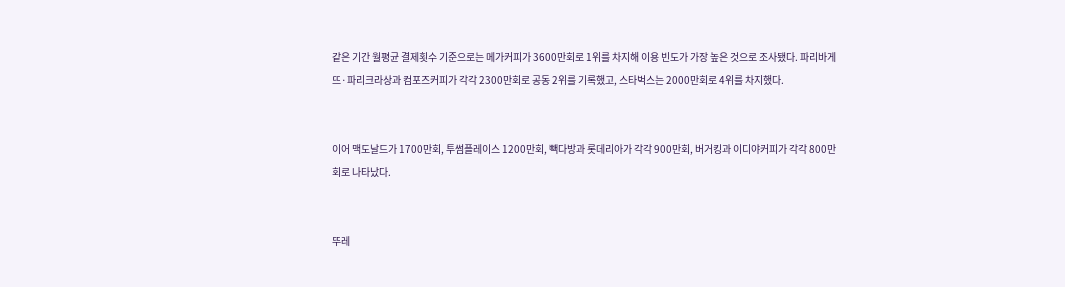같은 기간 월평균 결제횟수 기준으로는 메가커피가 3600만회로 1위를 차지해 이용 빈도가 가장 높은 것으로 조사됐다. 파리바게뜨·파리크라상과 컴포즈커피가 각각 2300만회로 공동 2위를 기록했고, 스타벅스는 2000만회로 4위를 차지했다.


이어 맥도날드가 1700만회, 투썸플레이스 1200만회, 빽다방과 롯데리아가 각각 900만회, 버거킹과 이디야커피가 각각 800만회로 나타났다.


뚜레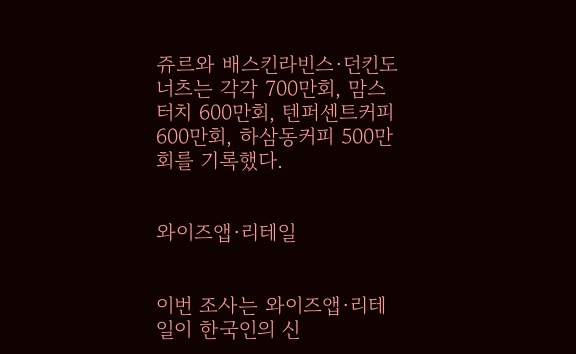쥬르와 배스킨라빈스·던킨도너츠는 각각 700만회, 맘스터치 600만회, 텐퍼센트커피 600만회, 하삼동커피 500만회를 기록했다.


와이즈앱·리테일


이번 조사는 와이즈앱·리테일이 한국인의 신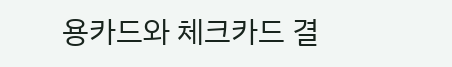용카드와 체크카드 결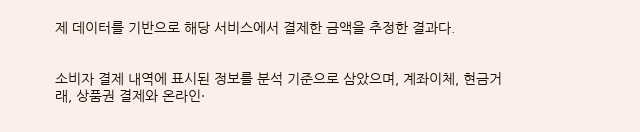제 데이터를 기반으로 해당 서비스에서 결제한 금액을 추정한 결과다.


소비자 결제 내역에 표시된 정보를 분석 기준으로 삼았으며, 계좌이체, 현금거래, 상품권 결제와 온라인·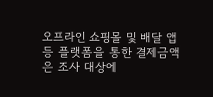오프라인 쇼핑몰 및 배달 앱 등 플랫폼을 통한 결제금액은 조사 대상에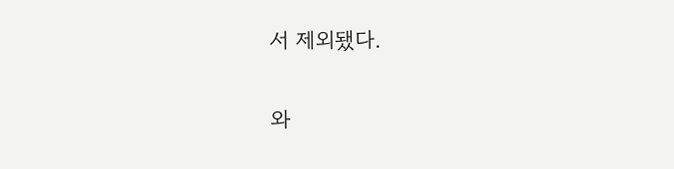서 제외됐다.


와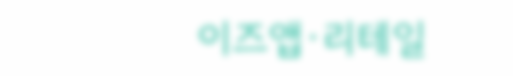이즈앱·리테일